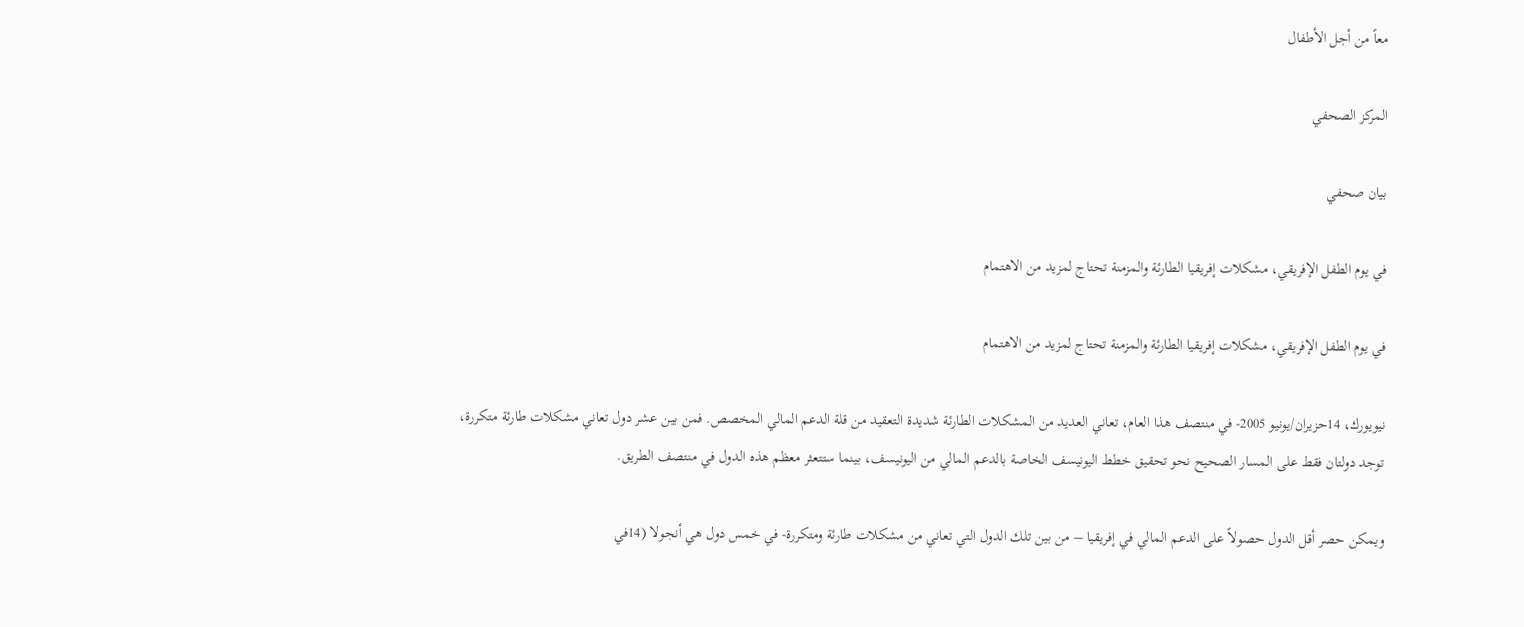معاً من أجل الأطفال

المركز الصحفي

بيان صحفي

في يوم الطفل الإفريقي، مشكلات إفريقيا الطارئة والمزمنة تحتاج لمزيد من الاهتمام

في يوم الطفل الإفريقي، مشكلات إفريقيا الطارئة والمزمنة تحتاج لمزيد من الاهتمام

نيويورك، 14حزيران/يونيو 2005- في منتصف هذا العام، تعاني العديد من المشكلات الطارئة شديدة التعقيد من قلة الدعم المالي المخصص. فمن بين عشر دول تعاني مشكلات طارئة متكررة، توجد دولتان فقط على المسار الصحيح نحو تحقيق خطط اليونيسف الخاصة بالدعم المالي من اليونيسف، بينما ستتعثر معظم هذه الدول في منتصف الطريق.

ويمكن حصر أقل الدول حصولاً على الدعم المالي في إفريقيا – من بين تلك الدول التي تعاني من مشكلات طارئة ومتكررة- في خمس دول هي أنجولا (14في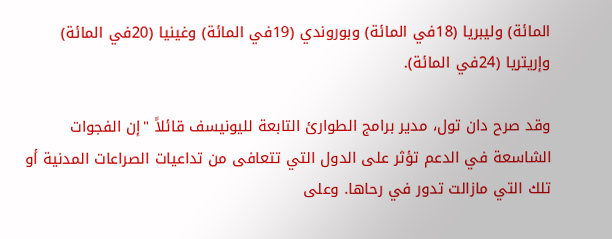المائة) وليبريا (18في المائة) وبوروندي (19في المائة) وغينيا (20في المائة) وإريتريا (24في المائة).

وقد صرح دان تول، مدير برامج الطوارئ التابعة لليونيسف قائلاً "إن الفجوات الشاسعة في الدعم تؤثر على الدول التي تتعافى من تداعيات الصراعات المدنية أو تلك التي مازالت تدور في رحاها. وعلى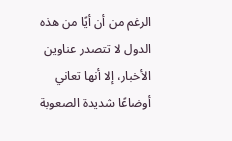الرغم من أن أيًا من هذه الدول لا تتصدر عناوين الأخبار، إلا أنها تعاني أوضاعًا شديدة الصعوبة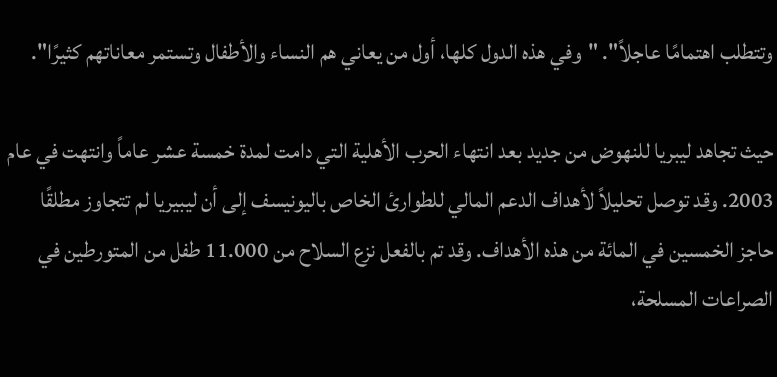وتتطلب اهتمامًا عاجلاً". "وفي هذه الدول كلها، أول من يعاني هم النساء والأطفال وتستمر معاناتهم كثيرًا".

حيث تجاهد ليبريا للنهوض من جديد بعد انتهاء الحرب الأهلية التي دامت لمدة خمسة عشر عاماً وانتهت في عام 2003. وقد توصل تحليلاً لأهداف الدعم المالي للطوارئ الخاص باليونيسف إلى أن ليبيريا لم تتجاوز مطلقًا حاجز الخمسين في المائة من هذه الأهداف. وقد تم بالفعل نزع السلاح من 11.000 طفل من المتورطين في الصراعات المسلحة،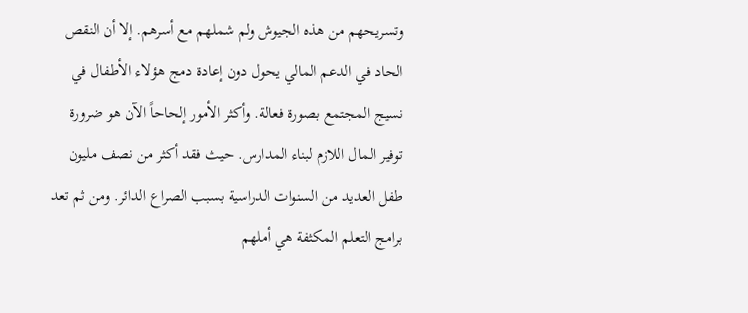وتسريحهم من هذه الجيوش ولم شملهم مع أسرهم. إلا أن النقص الحاد في الدعم المالي يحول دون إعادة دمج هؤلاء الأطفال في نسيج المجتمع بصورة فعالة. وأكثر الأمور إلحاحاً الآن هو ضرورة توفير المال اللازم لبناء المدارس. حيث فقد أكثر من نصف مليون طفل العديد من السنوات الدراسية بسبب الصراع الدائر. ومن ثم تعد برامج التعلم المكثفة هي أملهم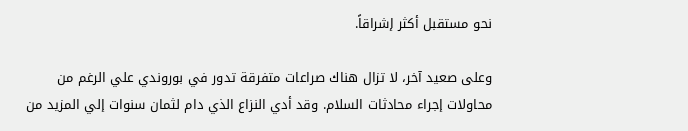نحو مستقبل أكثر إشراقاً.

وعلى صعيد آخر، لا تزال هناك صراعات متفرقة تدور في بوروندي علي الرغم من محاولات إجراء محادثات السلام. وقد أدي النزاع الذي دام لثمان سنوات إلي المزيد من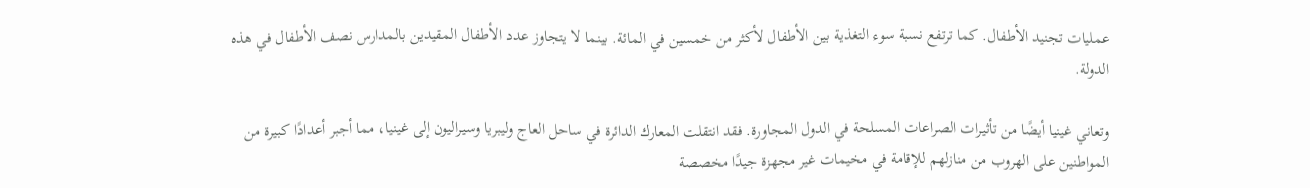عمليات تجنيد الأطفال. كما ترتفع نسبة سوء التغذية بين الأطفال لأكثر من خمسين في المائة. بينما لا يتجاوز عدد الأطفال المقيدين بالمدارس نصف الأطفال في هذه الدولة.

وتعاني غينيا أيضًا من تأثيرات الصراعات المسلحة في الدول المجاورة. فقد انتقلت المعارك الدائرة في ساحل العاج وليبريا وسيراليون إلى غينيا، مما أجبر أعدادًا كبيرة من المواطنين على الهروب من منازلهم للإقامة في مخيمات غير مجهزة جيدًا مخصصة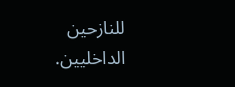للنازحين الداخليين.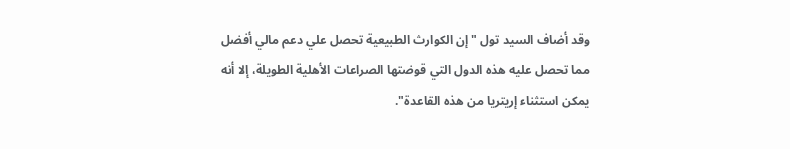وقد أضاف السيد تول "إن الكوارث الطبيعية تحصل علي دعم مالي أفضل مما تحصل عليه هذه الدول التي قوضتها الصراعات الأهلية الطويلة، إلا أنه يمكن استثناء إريتريا من هذه القاعدة".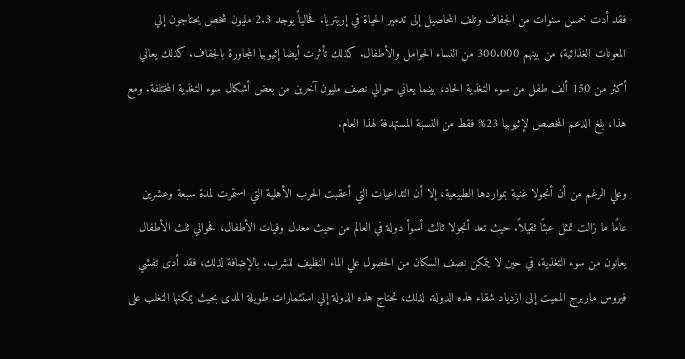فقد أدت خمس سنوات من الجفاف وتلف المحاصيل إلى تدمير الحياة في إريتريا. فحالياً يوجد 2.3 مليون شخص يحتاجون إلي المعونات الغذائية، من بينهم 300.000 من النساء الحوامل والأطفال. كذلك تأثرت أيضا إثيوبيا المجاورة بالجفاف. كذلك يعاني أكثر من 150 ألف طفل من سوء التغذية الحاد، بينما يعاني حوالي نصف مليون آخرين من بعض أشكال سوء التغذية المختلفة. ومع هذا، بلغ الدعم المخصص لإثيوبيا 23% فقط من النسبة المستهدفة لهذا العام.

وعلي الرغم من أن أنجولا غنية بمواردها الطبيعية، إلا أن التداعيات التي أعقبت الحرب الأهلية التي استمرت لمدة سبعة وعشرين عامًا ما زالت تمثل عبئًا ثقيلاً. حيث تعد أنجولا ثالث أسوأ دولة في العالم من حيث معدل وفيات الأطفال، فحوالي ثلث الأطفال يعانون من سوء التغذية، في حين لا يتمكن نصف السكان من الحصول علي الماء النظيف للشرب. بالإضافة لذلك، فقد أدى تفشي فيروس ماربرج المميت إلى ازدياد شقاء هذه الدولة. لذلك، تحتاج هذه الدولة إلي استثمارات طويلة المدى بحيث يمكنها التغلب على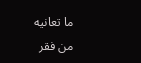ما تعانيه من فقر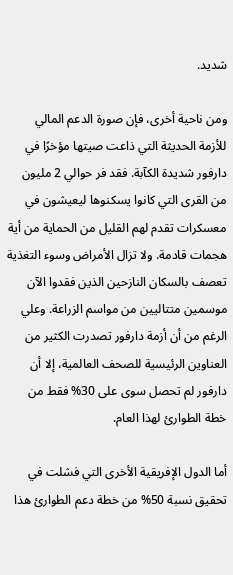شديد.

ومن ناحية أخرى، فإن صورة الدعم المالي للأزمة الحديثة التي ذاعت صيتها مؤخرًا في دارفور شديدة الكآبة. فقد فر حوالي 2 مليون من القرى التي كانوا يسكنوها ليعيشون في معسكرات تقدم لهم القليل من الحماية من أية هجمات قادمة. ولا تزال الأمراض وسوء التغذية تعصف بالسكان النازحين الذين فقدوا الآن موسمين متتاليين من مواسم الزراعة. وعلي الرغم من أن أزمة دارفور تصدرت الكثير من العناوين الرئيسية للصحف العالمية، إلا أن دارفور لم تحصل سوى على 30% فقط من خطة الطوارئ لهذا العام.

أما الدول الإفريقية الأخرى التي فشلت في تحقيق نسبة 50% من خطة دعم الطوارئ هذا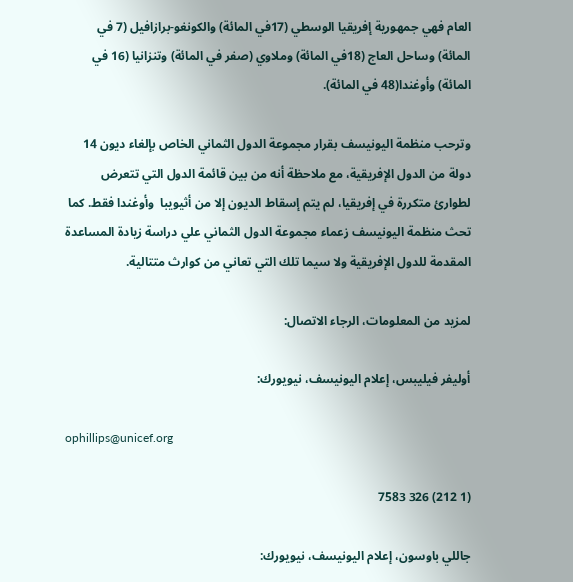العام فهي جمهورية إفريقيا الوسطي (17في المائة) والكونغو-برازافيل (7 في المائة) وساحل العاج (18في المائة) وملاوي (صفر في المائة) وتنزانيا (16 في المائة) وأوغندا(48 في المائة).

وترحب منظمة اليونيسف بقرار مجموعة الدول الثماني الخاص بإلغاء ديون 14 دولة من الدول الإفريقية، مع ملاحظة أنه من بين قائمة الدول التي تتعرض لطوارئ متكررة في إفريقيا، لم يتم إسقاط الديون إلا من أثيويبا  وأوغندا فقط. كما تحث منظمة اليونيسف زعماء مجموعة الدول الثماني علي دراسة زيادة المساعدة المقدمة للدول الإفريقية ولا سيما تلك التي تعاني من كوارث متتالية.

لمزيد من المعلومات، الرجاء الاتصال:

أوليفر فيليبس، إعلام اليونيسف، نيويورك:

ophillips@unicef.org

(1 212) 326 7583

جاللي باوسون، إعلام اليونيسف، نيويورك: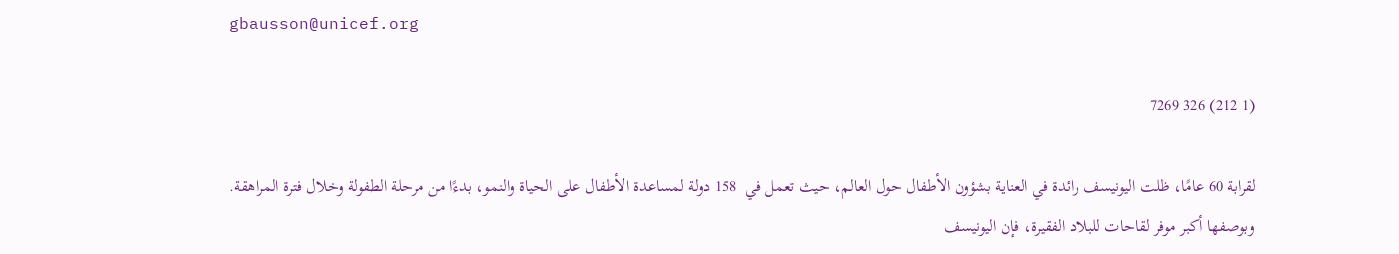gbausson@unicef.org

(1 212) 326 7269

لقرابة 60 عامًا، ظلت اليونيسف رائدة في العناية بشؤون الأطفال حول العالم، حيث تعمل في  158 دولة لمساعدة الأطفال على الحياة والنمو، بدءًا من مرحلة الطفولة وخلال فترة المراهقة.  وبوصفها أكبر موفر لقاحات للبلاد الفقيرة، فإن اليونيسف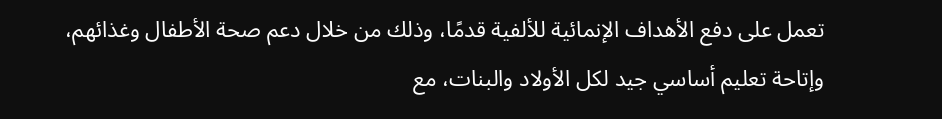تعمل على دفع الأهداف الإنمائية للألفية قدمًا، وذلك من خلال دعم صحة الأطفال وغذائهم، وإتاحة تعليم أساسي جيد لكل الأولاد والبنات، مع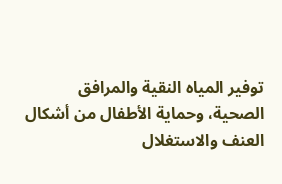توفير المياه النقية والمرافق الصحية، وحماية الأطفال من أشكال العنف والاستغلال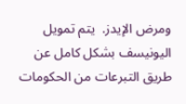ومرض الإيدز.  يتم تمويل اليونيسف بشكل كامل عن طريق التبرعات من الحكومات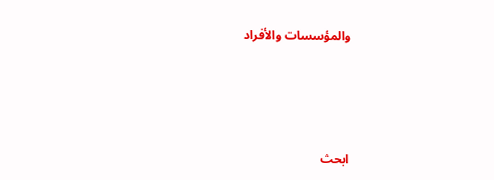والمؤسسات والأفراد





ابحث